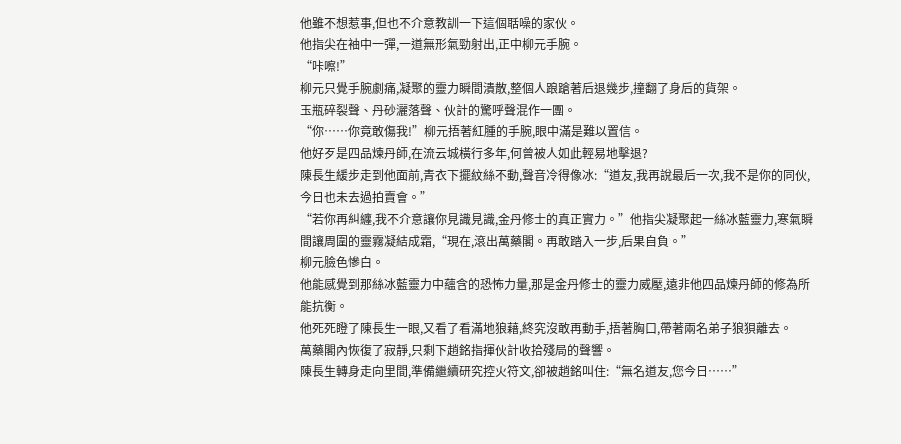他雖不想惹事,但也不介意教訓一下這個聒噪的家伙。
他指尖在袖中一彈,一道無形氣勁射出,正中柳元手腕。
“咔嚓!”
柳元只覺手腕劇痛,凝聚的靈力瞬間潰散,整個人踉蹌著后退幾步,撞翻了身后的貨架。
玉瓶碎裂聲、丹砂灑落聲、伙計的驚呼聲混作一團。
“你……你竟敢傷我!”柳元捂著紅腫的手腕,眼中滿是難以置信。
他好歹是四品煉丹師,在流云城橫行多年,何曾被人如此輕易地擊退?
陳長生緩步走到他面前,青衣下擺紋絲不動,聲音冷得像冰:“道友,我再說最后一次,我不是你的同伙,今日也未去過拍賣會。”
“若你再糾纏,我不介意讓你見識見識,金丹修士的真正實力。”他指尖凝聚起一絲冰藍靈力,寒氣瞬間讓周圍的靈霧凝結成霜,“現在,滾出萬藥閣。再敢踏入一步,后果自負。”
柳元臉色慘白。
他能感覺到那絲冰藍靈力中蘊含的恐怖力量,那是金丹修士的靈力威壓,遠非他四品煉丹師的修為所能抗衡。
他死死瞪了陳長生一眼,又看了看滿地狼藉,終究沒敢再動手,捂著胸口,帶著兩名弟子狼狽離去。
萬藥閣內恢復了寂靜,只剩下趙銘指揮伙計收拾殘局的聲響。
陳長生轉身走向里間,準備繼續研究控火符文,卻被趙銘叫住:“無名道友,您今日……”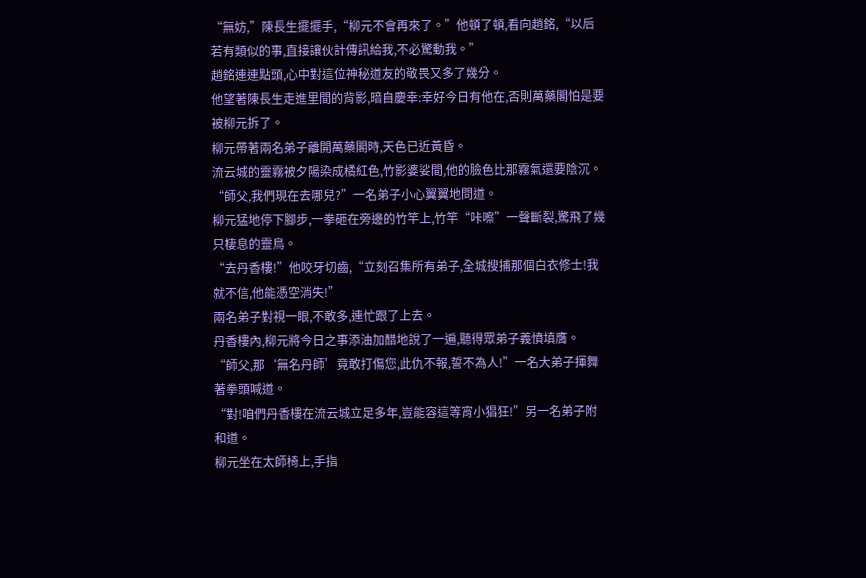“無妨,”陳長生擺擺手,“柳元不會再來了。”他頓了頓,看向趙銘,“以后若有類似的事,直接讓伙計傳訊給我,不必驚動我。”
趙銘連連點頭,心中對這位神秘道友的敬畏又多了幾分。
他望著陳長生走進里間的背影,暗自慶幸:幸好今日有他在,否則萬藥閣怕是要被柳元拆了。
柳元帶著兩名弟子離開萬藥閣時,天色已近黃昏。
流云城的靈霧被夕陽染成橘紅色,竹影婆娑間,他的臉色比那霧氣還要陰沉。
“師父,我們現在去哪兒?”一名弟子小心翼翼地問道。
柳元猛地停下腳步,一拳砸在旁邊的竹竿上,竹竿“咔嚓”一聲斷裂,驚飛了幾只棲息的靈鳥。
“去丹香樓!”他咬牙切齒,“立刻召集所有弟子,全城搜捕那個白衣修士!我就不信,他能憑空消失!”
兩名弟子對視一眼,不敢多,連忙跟了上去。
丹香樓內,柳元將今日之事添油加醋地說了一遍,聽得眾弟子義憤填膺。
“師父,那‘無名丹師’竟敢打傷您,此仇不報,誓不為人!”一名大弟子揮舞著拳頭喊道。
“對!咱們丹香樓在流云城立足多年,豈能容這等宵小猖狂!”另一名弟子附和道。
柳元坐在太師椅上,手指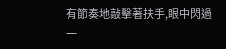有節奏地敲擊著扶手,眼中閃過一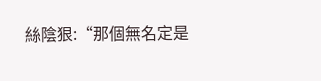絲陰狠:“那個無名定是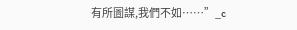有所圖謀,我們不如……”_c